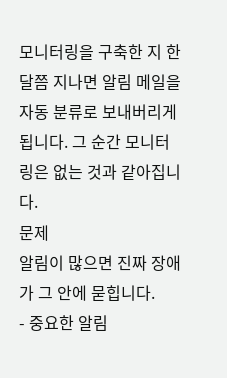모니터링을 구축한 지 한 달쯤 지나면 알림 메일을 자동 분류로 보내버리게 됩니다. 그 순간 모니터링은 없는 것과 같아집니다.
문제
알림이 많으면 진짜 장애가 그 안에 묻힙니다.
- 중요한 알림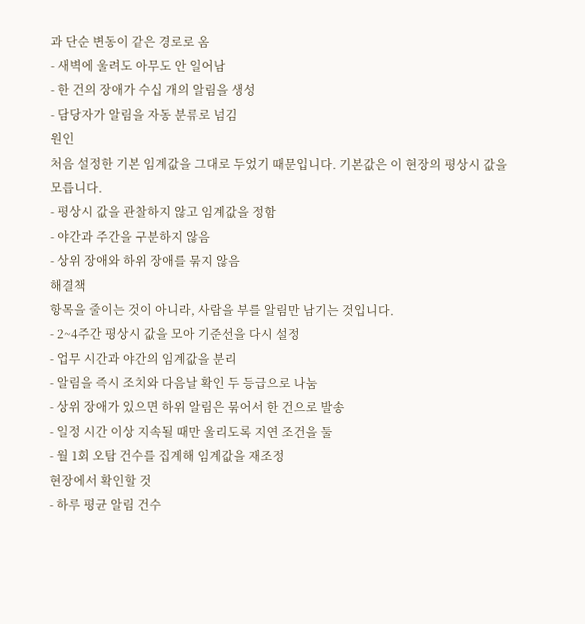과 단순 변동이 같은 경로로 옴
- 새벽에 울려도 아무도 안 일어남
- 한 건의 장애가 수십 개의 알림을 생성
- 담당자가 알림을 자동 분류로 넘김
원인
처음 설정한 기본 임계값을 그대로 두었기 때문입니다. 기본값은 이 현장의 평상시 값을 모릅니다.
- 평상시 값을 관찰하지 않고 임계값을 정함
- 야간과 주간을 구분하지 않음
- 상위 장애와 하위 장애를 묶지 않음
해결책
항목을 줄이는 것이 아니라, 사람을 부를 알림만 남기는 것입니다.
- 2~4주간 평상시 값을 모아 기준선을 다시 설정
- 업무 시간과 야간의 임계값을 분리
- 알림을 즉시 조치와 다음날 확인 두 등급으로 나눔
- 상위 장애가 있으면 하위 알림은 묶어서 한 건으로 발송
- 일정 시간 이상 지속될 때만 울리도록 지연 조건을 둘
- 월 1회 오탐 건수를 집계해 임계값을 재조정
현장에서 확인할 것
- 하루 평균 알림 건수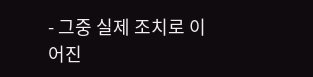- 그중 실제 조치로 이어진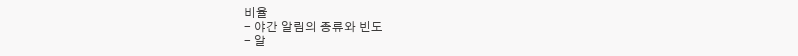비율
- 야간 알림의 종류와 빈도
- 알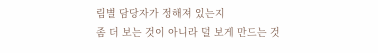림별 담당자가 정해져 있는지
좀 더 보는 것이 아니라 덜 보게 만드는 것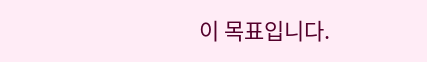이 목표입니다.